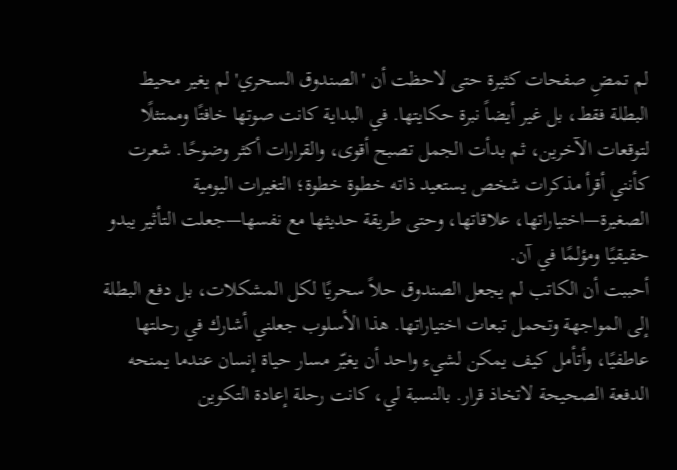لم تمضِ صفحات كثيرة حتى لاحظت أن 'الصندوق السحري' لم يغير محيط البطلة فقط، بل غير أيضاً نبرة حكايتها. في البداية كانت صوتها خافتًا وممتثلًا لتوقعات الآخرين، ثم بدأت الجمل تصبح أقوى، والقرارات أكثر وضوحًا. شعرت كأنني أقرأ مذكرات شخص يستعيد ذاته خطوة خطوة؛ التغيرات اليومية الصغيرة—اختياراتها، علاقاتها، وحتى طريقة حديثها مع نفسها—جعلت التأثير يبدو حقيقيًا ومؤلمًا في آن.
أحببت أن الكاتب لم يجعل الصندوق حلاً سحريًا لكل المشكلات، بل دفع البطلة إلى المواجهة وتحمل تبعات اختياراتها. هذا الأسلوب جعلني أشارك في رحلتها عاطفيًا، وأتأمل كيف يمكن لشيء واحد أن يغيّر مسار حياة إنسان عندما يمنحه الدفعة الصحيحة لاتخاذ قرار. بالنسبة لي، كانت رحلة إعادة التكوين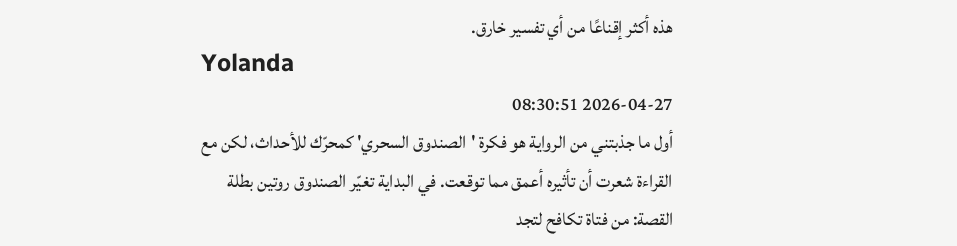هذه أكثر إقناعًا من أي تفسير خارق.
Yolanda
2026-04-27 08:30:51
أول ما جذبتني من الرواية هو فكرة 'الصندوق السحري' كمحرّك للأحداث، لكن مع القراءة شعرت أن تأثيره أعمق مما توقعت. في البداية تغيّر الصندوق روتين بطلة القصة: من فتاة تكافح لتجد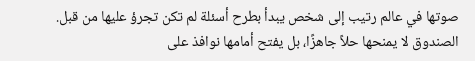صوتها في عالم رتيب إلى شخص يبدأ بطرح أسئلة لم تكن تجرؤ عليها من قبل. الصندوق لا يمنحها حلاً جاهزًا، بل يفتح أمامها نوافذ على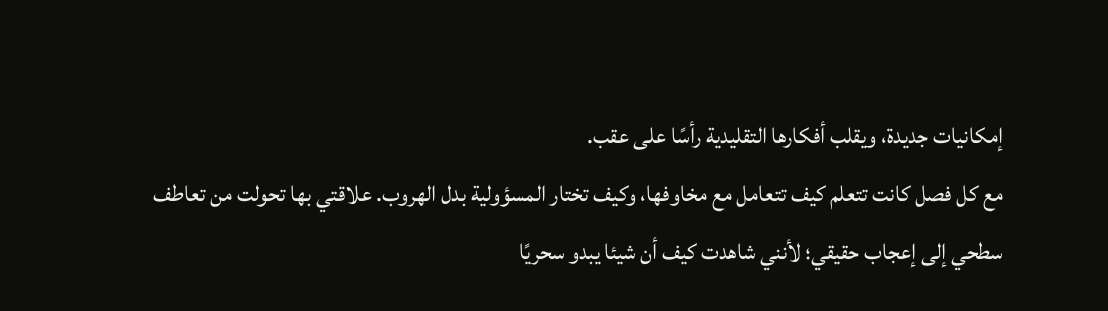إمكانيات جديدة، ويقلب أفكارها التقليدية رأسًا على عقب.
مع كل فصل كانت تتعلم كيف تتعامل مع مخاوفها، وكيف تختار المسؤولية بدل الهروب. علاقتي بها تحولت من تعاطف سطحي إلى إعجاب حقيقي؛ لأنني شاهدت كيف أن شيئا يبدو سحريًا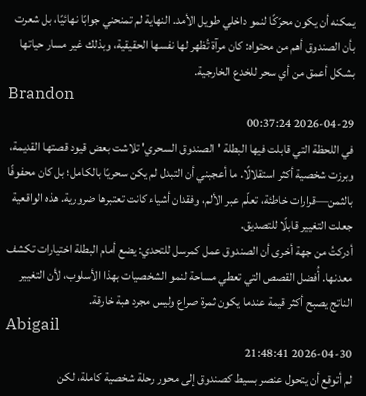يمكنه أن يكون محرّكًا لنمو داخلي طويل الأمد. النهاية لم تمنحني جوابًا نهائيًا، بل شعرت بأن الصندوق أهم من محتواه: كان مرآة تُظهر لها نفسها الحقيقية، وبذلك غير مسار حياتها بشكل أعمق من أي سحر للخدع الخارجية.
Brandon
2026-04-29 00:37:24
في اللحظة التي قابلت فيها البطلة 'الصندوق السحري' تلاشت بعض قيود قصتها القديمة، وبرزت شخصية أكثر استقلالًا. ما أعجبني أن التبدل لم يكن سحريًا بالكامل؛ بل كان محفوفًا بالثمن—قرارات خاطئة، تعلّم عبر الألم، وفقدان أشياء كانت تعتبرها ضرورية. هذه الواقعية جعلت التغيير قابلًا للتصديق.
أدركتُ من جهة أخرى أن الصندوق عمل كمرسل للتحدي: يضع أمام البطلة اختيارات تكشف معدنها. أُفضل القصص التي تعطي مساحة لنمو الشخصيات بهذا الأسلوب، لأن التغيير الناتج يصبح أكثر قيمة عندما يكون ثمرة صراع وليس مجرد هبة خارقة.
Abigail
2026-04-30 21:48:41
لم أتوقع أن يتحول عنصر بسيط كصندوق إلى محور رحلة شخصية كاملة، لكن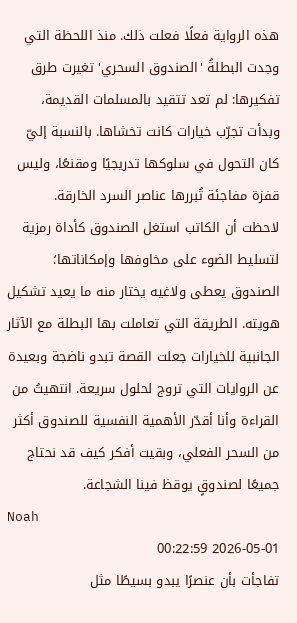هذه الرواية فعلًا فعلت ذلك. منذ اللحظة التي وجدت البطلةُ 'الصندوق السحري' تغيرت طرق تفكيرها: لم تعد تتقيد بالمسلمات القديمة، وبدأت تجرّب خيارات كانت تخشاها. بالنسبة إليّ كان التحول في سلوكها تدريجيًا ومقنعًا، وليس قفزة مفاجئة تُبررها عناصر السرد الخارقة.
لاحظت أن الكاتب استغل الصندوق كأداة رمزية لتسليط الضوء على مخاوفها وإمكاناتها؛ الصندوق يعطى ولاغيه يختار منه ما يعيد تشكيل هويته. الطريقة التي تعاملت بها البطلة مع الآثار الجانبية للخيارات جعلت القصة تبدو ناضجة وبعيدة عن الروايات التي تروج لحلول سريعة. انتهيتُ من القراءة وأنا أقدّر الأهمية النفسية للصندوق أكثر من السحر الفعلي، وبقيت أفكر كيف قد نحتاج جميعًا لصندوقٍ يوقظ فينا الشجاعة.
Noah
2026-05-01 00:22:59
تفاجأت بأن عنصرًا يبدو بسيطًا مثل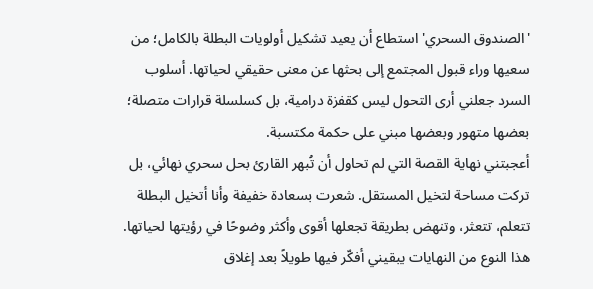'الصندوق السحري' استطاع أن يعيد تشكيل أولويات البطلة بالكامل؛ من سعيها وراء قبول المجتمع إلى بحثها عن معنى حقيقي لحياتها. أسلوب السرد جعلني أرى التحول ليس كقفزة درامية، بل كسلسلة قرارات متصلة؛ بعضها متهور وبعضها مبني على حكمة مكتسبة.
أعجبتني نهاية القصة التي لم تحاول أن تُبهر القارئ بحل سحري نهائي، بل تركت مساحة لتخيل المستقل. شعرت بسعادة خفيفة وأنا أتخيل البطلة تتعلم، تتعثر، وتنهض بطريقة تجعلها أقوى وأكثر وضوحًا في رؤيتها لحياتها. هذا النوع من النهايات يبقيني أفكّر فيها طويلاً بعد إغلاق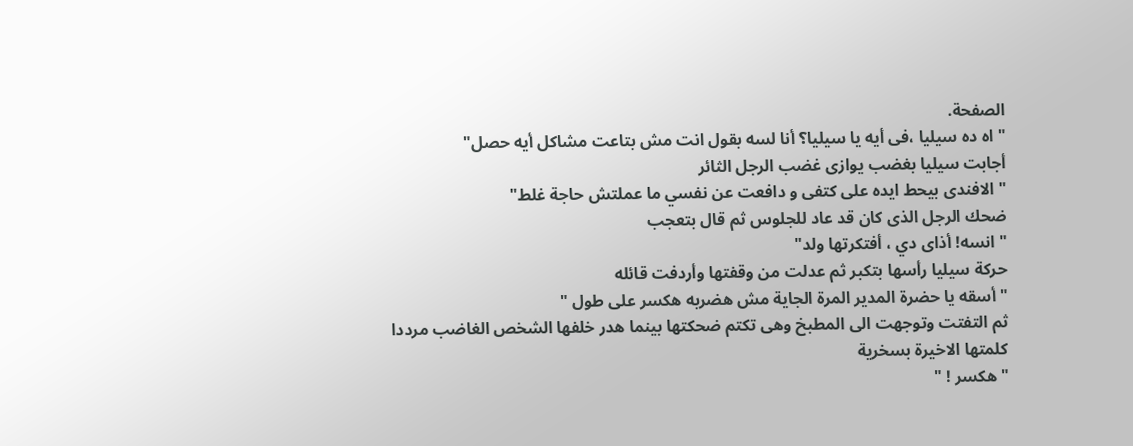الصفحة.
" اه ده سيليا ،فى أيه يا سيليا؟ أنا لسه بقول انت مش بتاعت مشاكل أيه حصل"
أجابت سيليا بغضب يوازى غضب الرجل الثائر
" الافندى بيحط ايده على كتفى و دافعت عن نفسي ما عملتش حاجة غلط"
ضحك الرجل الذى كان قد عاد للجلوس ثم قال بتعجب
" انسه! أذاى دي ، أفتكرتها ولد"
حركة سيليا رأسها بتكبر ثم عدلت من وقفتها وأردفت قائله
"أسقه يا حضرة المدير المرة الجاية مش هضربه هكسر على طول "
ثم التفتت وتوجهت الى المطبخ وهى تكتم ضحكتها بينما هدر خلفها الشخص الغاضب مرددا كلمتها الاخيرة بسخرية
"هكسر ! "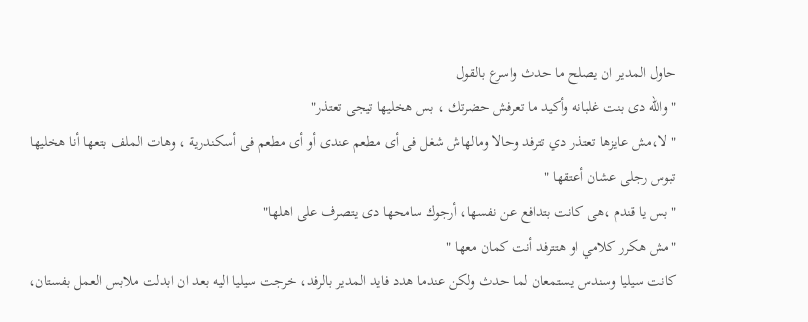حاول المدير ان يصلح ما حدث واسرع بالقول
"والله دى بنت غلبانه وأكيد ما تعرفش حضرتك ، بس هخليها تيجى تعتذر"
" لا،مش عايزها تعتذر دي تترفد وحالا ومالهاش شغل فى أى مطعم عندى أو أى مطعم فى أسكندرية ، وهات الملف بتعها أنا هخليها تبوس رجلى عشان أعتقها "
" بس يا قندم ،هى كانت بتدافع عن نفسها، أرجوك سامحها دى يتصرف على اهلها"
"مش هكرر كلامي او هتترفد أنت كمان معها "
كانت سيليا وسندس يستمعان لما حدث ولكن عندما هدد فايد المدير بالرفد، خرجت سيليا اليه بعد ان ابدلت ملابس العمل بفستان،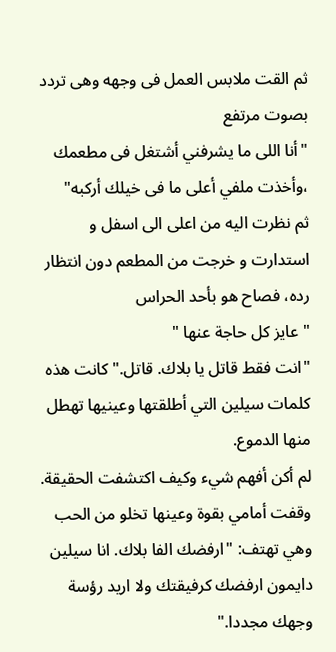ثم القت ملابس العمل فى وجهه وهى تردد بصوت مرتفع
"أنا اللى ما يشرفني أشتغل فى مطعمك ،وأخذت ملفي أعلى ما فى خيلك أركبه"
ثم نظرت اليه من اعلى الى اسفل و استدارت و خرجت من المطعم دون انتظار رده، فصاح هو بأحد الحراس
" عايز كل حاجة عنها "
"انت فقط قاتل يا بلاك. قاتل." كانت هذه كلمات سيلين التي أطلقتها وعينيها تهطل منها الدموع.
لم أكن أفهم شيء وكيف اكتشفت الحقيقة. وقفت أمامي بقوة وعينها تخلو من الحب وهي تهتف: "ارفضك الفا بلاك. انا سيلين دايمون ارفضك كرفيقتك ولا اريد رؤسة وجهك مجددا."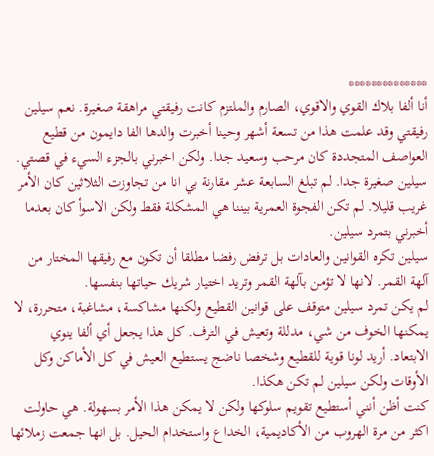**************
أنا ألفا بلاك القوي والاقوي، الصارم والملتزم كانت رفيقتي مراهقة صغيرة. نعم سيلين رفيقتي وقد علمت هذا من تسعة أشهر وحينا أخبرت والدها الفا دايمون من قطيع العواصف المتجددة كان مرحب وسعيد جدا. ولكن اخبرني بالجزء السيء في قصتي. سيلين صغيرة جدا. لم تبلغ السابعة عشر مقارنة بي انا من تجاوزت الثلاثين كان الأمر غريب قليلا. لم تكن الفجوة العمرية بيننا هي المشكلة فقط ولكن الاسوأ كان بعدما أخبرني بتمرد سيلين.
سيلين تكره القوانين والعادات بل ترفض رفضا مطلقا أن تكون مع رفيقها المختار من آلهة القمر. لانها لا تؤمن بآلهة القمر وتريد اختيار شريك حياتها بنفسها.
لم يكن تمرد سيلين متوقف على قوانين القطيع ولكنها مشاكسة، مشاغبة، متحررة، لا يمكنها الخوف من شي، مدللة وتعيش في الترف. كل هذا يجعل أي ألفا ينوي الابتعاد. أريد لونا قوية للقطيع وشخصا ناضج يستطيع العيش في كل الأماكن وكل الأوقات ولكن سيلين لم تكن هكذا.
كنت أظن أنني أستطيع تقويم سلوكها ولكن لا يمكن هذا الأمر بسهولة. هي حاولت اكثر من مرة الهروب من الأكاديمية، الخداع واستخدام الحيل. بل انها جمعت زملائها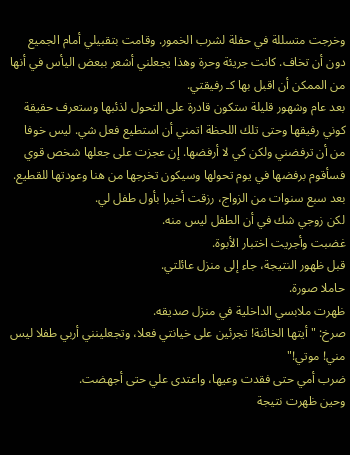وخرجت متسللة في حفلة لشرب الخمور. وقامت بتقبيلي أمام الجميع دون أن تخاف. كانت جريئة وحرة وهذا يجعلني أشعر ببعض اليأس في أنها من الممكن أن اقبل بها كـ رفيقتي.
بعد عام وشهور قليلة ستكون قادرة على التحول لذئبها وستعرف حقيقة كوني رفيقها وحتى تلك اللحظة اتمني أن استطيع فعل شي. ليس خوفا من أن ترفضني ولكن كي لا أرفضها. إن عجزت على جعلها شخص قوي فسأقوم برفضها في يوم تحولها وسيكون تخرجها من هنا وعودتها للقطيع.
بعد سبع سنوات من الزواج، رزقت أخيرا بأول طفل لي.
لكن زوجي شك في أن الطفل ليس منه.
غضبت وأجريت اختبار الأبوة.
قبل ظهور النتيجة، جاء إلى منزل عائلتي.
حاملا صورة.
ظهرت ملابسي الداخلية في منزل صديقه.
صرخ: "أيتها الخائنة! تجرئين على خيانتي فعلا، وتجعلينني أربي طفلا ليس مني! موتي!"
ضرب أمي حتى فقدت وعيها، واعتدى علي حتى أجهضت.
وحين ظهرت نتيجة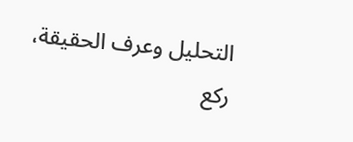التحليل وعرف الحقيقة، ركع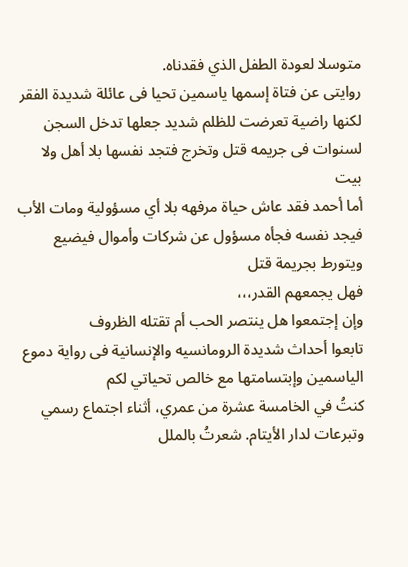متوسلا لعودة الطفل الذي فقدناه.
روايتى عن فتاة إسمها ياسمين تحيا فى عائلة شديدة الفقر لكنها راضية تعرضت للظلم شديد جعلها تدخل السجن لسنوات فى جريمه قتل وتخرج فتجد نفسها بلا أهل ولا بيت
أما أحمد فقد عاش حياة مرفهه بلا أي مسؤولية ومات الأب فيجد نفسه فجأه مسؤول عن شركات وأموال فيضيع ويتورط بجريمة قتل
فهل يجمعهم القدر،،،
وإن إجتمعوا هل ينتصر الحب أم تقتله الظروف
تابعوا أحداث شديدة الرومانسيه والإنسانية فى رواية دموع الياسمين وإبتسامتها مع خالص تحياتي لكم
كنتُ في الخامسة عشرة من عمري، أثناء اجتماع رسمي وتبرعات لدار الأيتام. شعرتُ بالملل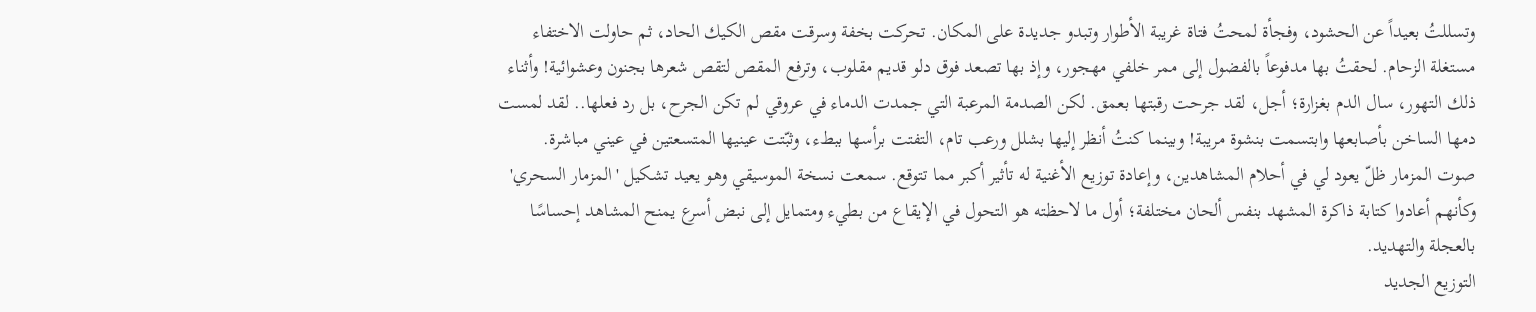وتسللتُ بعيداً عن الحشود، وفجأة لمحتُ فتاة غريبة الأطوار وتبدو جديدة على المكان. تحركت بخفة وسرقت مقص الكيك الحاد، ثم حاولت الاختفاء مستغلة الزحام. لحقتُ بها مدفوعاً بالفضول إلى ممر خلفي مهجور، وإذ بها تصعد فوق دلو قديم مقلوب، وترفع المقص لتقص شعرها بجنون وعشوائية! وأثناء ذلك التهور، سال الدم بغزارة؛ أجل، لقد جرحت رقبتها بعمق. لكن الصدمة المرعبة التي جمدت الدماء في عروقي لم تكن الجرح، بل رد فعلها.. لقد لمست دمها الساخن بأصابعها وابتسمت بنشوة مريبة! وبينما كنتُ أنظر إليها بشلل ورعب تام، التفتت برأسها ببطء، وثبّتت عينيها المتسعتين في عيني مباشرة.
صوت المزمار ظلّ يعود لي في أحلام المشاهدين، وإعادة توزيع الأغنية له تأثير أكبر مما تتوقع. سمعت نسخة الموسيقي وهو يعيد تشكيل 'المزمار السحري' وكأنهم أعادوا كتابة ذاكرة المشهد بنفس ألحان مختلفة؛ أول ما لاحظته هو التحول في الإيقاع من بطيء ومتمايل إلى نبض أسرع يمنح المشاهد إحساسًا بالعجلة والتهديد.
التوزيع الجديد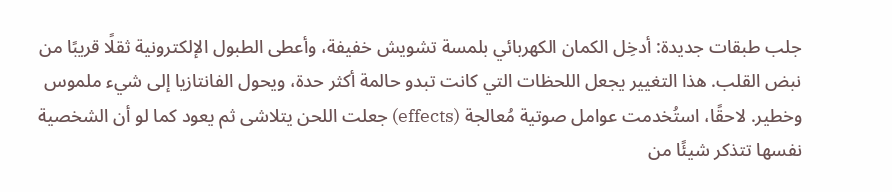جلب طبقات جديدة: أدخِل الكمان الكهربائي بلمسة تشويش خفيفة، وأعطى الطبول الإلكترونية ثقلًا قريبًا من نبض القلب. هذا التغيير يجعل اللحظات التي كانت تبدو حالمة أكثر حدة، ويحول الفانتازيا إلى شيء ملموس وخطير. لاحقًا، استُخدمت عوامل صوتية مُعالجة (effects) جعلت اللحن يتلاشى ثم يعود كما لو أن الشخصية نفسها تتذكر شيئًا من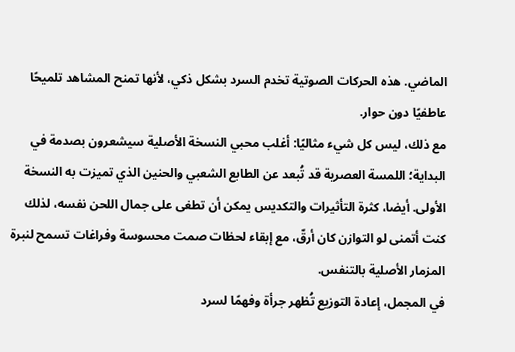الماضي. هذه الحركات الصوتية تخدم السرد بشكل ذكي، لأنها تمنح المشاهد تلميحًا عاطفيًا دون حوار.
مع ذلك، ليس كل شيء مثاليًا: أغلب محبي النسخة الأصلية سيشعرون بصدمة في البداية؛ اللمسة العصرية قد تُبعد عن الطابع الشعبي والحنين الذي تميزت به النسخة الأولى. أيضا، كثرة التأثيرات والتكديس يمكن أن تطغى على جمال اللحن نفسه، لذلك كنت أتمنى لو التوازن كان أرقّ، مع إبقاء لحظات صمت محسوسة وفراغات تسمح لنبرة المزمار الأصلية بالتنفس.
في المجمل، إعادة التوزيع تُظهر جرأة وفهمًا لسرد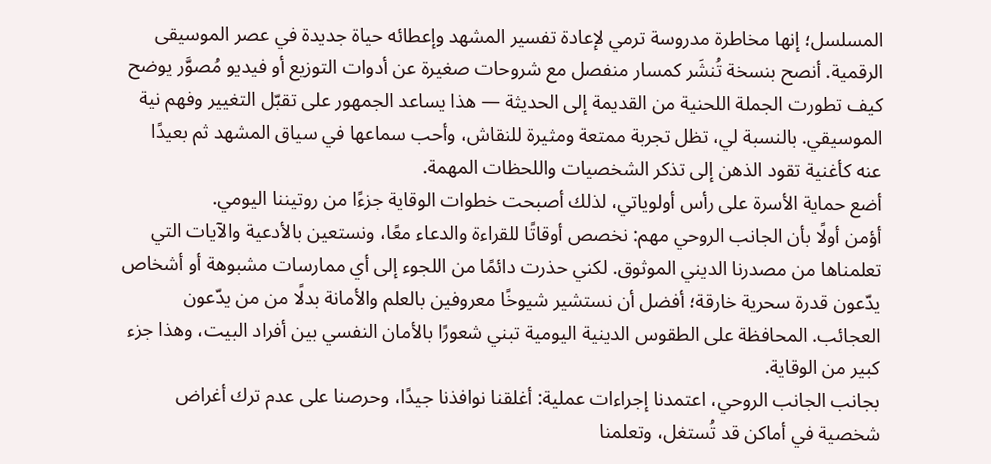المسلسل؛ إنها مخاطرة مدروسة ترمي لإعادة تفسير المشهد وإعطائه حياة جديدة في عصر الموسيقى الرقمية. أنصح بنسخة تُنشَر كمسار منفصل مع شروحات صغيرة عن أدوات التوزيع أو فيديو مُصوَّر يوضح كيف تطورت الجملة اللحنية من القديمة إلى الحديثة — هذا يساعد الجمهور على تقبّل التغيير وفهم نية الموسيقي. بالنسبة لي، تظل تجربة ممتعة ومثيرة للنقاش، وأحب سماعها في سياق المشهد ثم بعيدًا عنه كأغنية تقود الذهن إلى تذكر الشخصيات واللحظات المهمة.
أضع حماية الأسرة على رأس أولوياتي، لذلك أصبحت خطوات الوقاية جزءًا من روتيننا اليومي.
أؤمن أولًا بأن الجانب الروحي مهم: نخصص أوقاتًا للقراءة والدعاء معًا، ونستعين بالأدعية والآيات التي تعلمناها من مصدرنا الديني الموثوق. لكني حذرت دائمًا من اللجوء إلى أي ممارسات مشبوهة أو أشخاص يدّعون قدرة سحرية خارقة؛ أفضل أن نستشير شيوخًا معروفين بالعلم والأمانة بدلًا من من يدّعون العجائب. المحافظة على الطقوس الدينية اليومية تبني شعورًا بالأمان النفسي بين أفراد البيت، وهذا جزء كبير من الوقاية.
بجانب الجانب الروحي، اعتمدنا إجراءات عملية: أغلقنا نوافذنا جيدًا، وحرصنا على عدم ترك أغراض شخصية في أماكن قد تُستغل، وتعلمنا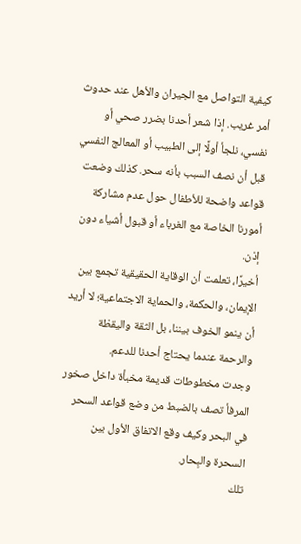كيفية التواصل مع الجيران والأهل عند حدوث أمر غريب. إذا شعر أحدنا بضرر صحي أو نفسي، نلجأ أولًا إلى الطبيب أو المعالج النفسي قبل أن نصف السبب بأنه سحر. كذلك وضعت قواعد واضحة للأطفال حول عدم مشاركة أمورنا الخاصة مع الغرباء أو قبول أشياء دون إذن.
أخيرًا، تعلمت أن الوقاية الحقيقية تجمع بين الإيمان، والحكمة، والحماية الاجتماعية؛ لا أريد أن ينمو الخوف بيننا، بل الثقة واليقظة والرحمة عندما يحتاج أحدنا للدعم.
وجدت مخطوطات قديمة مخبأة داخل صخور المرفأ تصف بالضبط من وضع قواعد السحر في البحر وكيف وقع الاتفاق الأول بين السحرة والبِحار.
تلك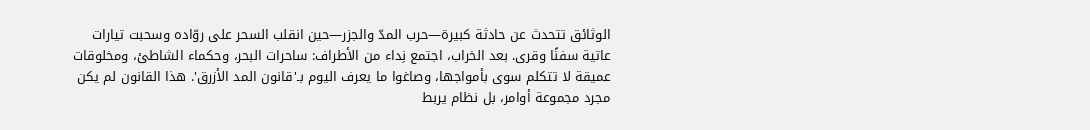الوثائق تتحدث عن حادثة كبيرة—حرب المدّ والجزر—حين انقلب السحر على روّاده وسحبت تيارات عاتية سفنًا وقرى. بعد الخراب، اجتمع نِداء من الأطراف: ساحرات البحر، وحكماء الشاطئ، ومخلوقات عميقة لا تتكلم سوى بأمواجها، وصاغوا ما يعرف اليوم بـ'قانون المد الأزرق'. هذا القانون لم يكن مجرد مجموعة أوامر، بل نظام يربط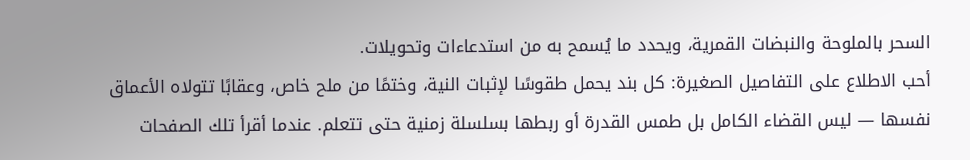السحر بالملوحة والنبضات القمرية، ويحدد ما يُسمح به من استدعاءات وتحويلات.
أحب الاطلاع على التفاصيل الصغيرة: كل بند يحمل طقوسًا لإثبات النية، وختمًا من ملح خاص، وعقابًا تتولاه الأعماق نفسها — ليس القضاء الكامل بل طمس القدرة أو ربطها بسلسلة زمنية حتى تتعلم. عندما أقرأ تلك الصفحات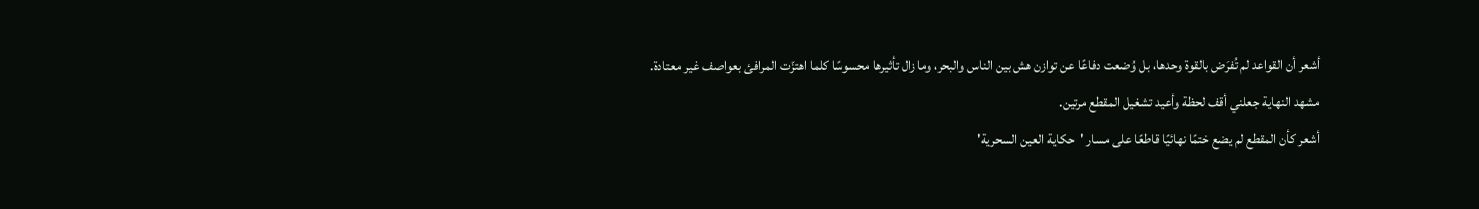أشعر أن القواعد لم تُفرَض بالقوة وحدها، بل وُضعت دفاعًا عن توازن هش بين الناس والبحر، وما زال تأثيرها محسوسًا كلما اهتزّت المرافئ بعواصف غير معتادة.
مشهد النهاية جعلني أقف لحظة وأعيد تشغيل المقطع مرتين.
أشعر كأن المقطع لم يضع ختمًا نهائيًا قاطعًا على مسار 'حكاية العين السحرية'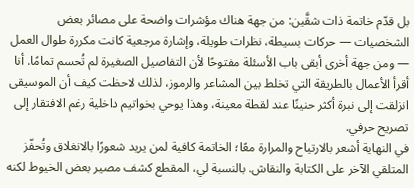بل قدّم خاتمة ذات شقَّين: من جهة هناك مؤشرات واضحة على مصائر بعض الشخصيات — حركات بسيطة، نظرات طويلة، وإشارة مرجعية كانت مكررة طوال العمل — ومن جهة أخرى أبقى باب الأسئلة مفتوحًا لأن التفاصيل الصغيرة لم تُحسم تمامًا. أنا أقرأ الأعمال بالطريقة التي تخلط بين المشاعر والرموز، لذلك لاحظت كيف أن الموسيقى انزلقت إلى نبرة أكثر حنينًا عند لقطة معينة، وهذا يوحي بخواتيم داخلية رغم الافتقار إلى تصريح حرفي.
في النهاية أشعر بالارتياح والمرارة معًا؛ الخاتمة كافية لمن يريد شعورًا بالانغلاق وتُحفّز المتلقي الآخر على الكتابة والنقاش. بالنسبة لي، المقطع كشف مصير بعض الخيوط لكنه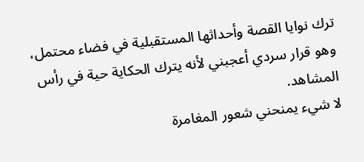ترك نوايا القصة وأحداثها المستقبلية في فضاء محتمل، وهو قرار سردي أعجبني لأنه يترك الحكاية حية في رأس المشاهد.
لا شيء يمنحني شعور المغامرة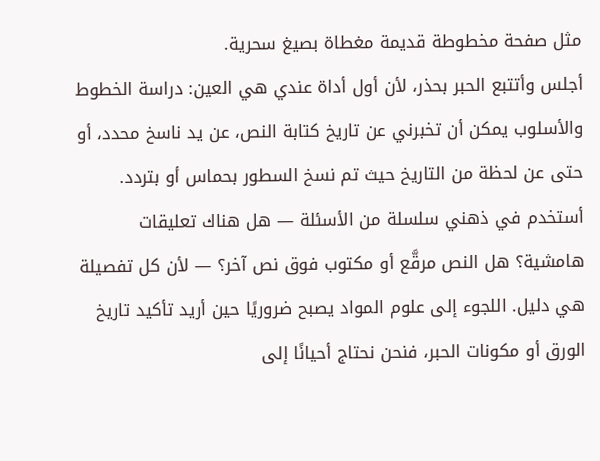مثل صفحة مخطوطة قديمة مغطاة بصيغ سحرية.
أجلس وأتتبع الحبر بحذر، لأن أول أداة عندي هي العين: دراسة الخطوط والأسلوب يمكن أن تخبرني عن تاريخ كتابة النص، عن يد ناسخ محدد، أو حتى عن لحظة من التاريخ حيث تم نسخ السطور بحماس أو بتردد. أستخدم في ذهني سلسلة من الأسئلة — هل هناك تعليقات هامشية؟ هل النص مرقَّع أو مكتوب فوق نص آخر؟ — لأن كل تفصيلة هي دليل. اللجوء إلى علوم المواد يصبح ضروريًا حين أريد تأكيد تاريخ الورق أو مكونات الحبر، فنحن نحتاج أحيانًا إلى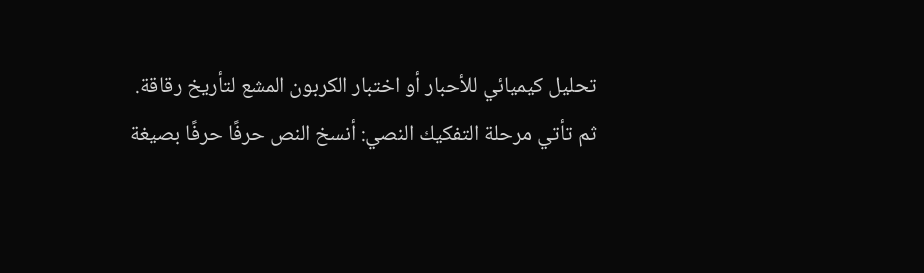تحليل كيميائي للأحبار أو اختبار الكربون المشع لتأريخ رقاقة.
ثم تأتي مرحلة التفكيك النصي: أنسخ النص حرفًا حرفًا بصيغة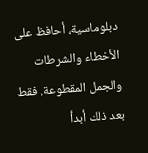دبلوماسية، أحافظ على الأخطاء والشرطات والجمل المقطوعة. فقط بعد ذلك أبدأ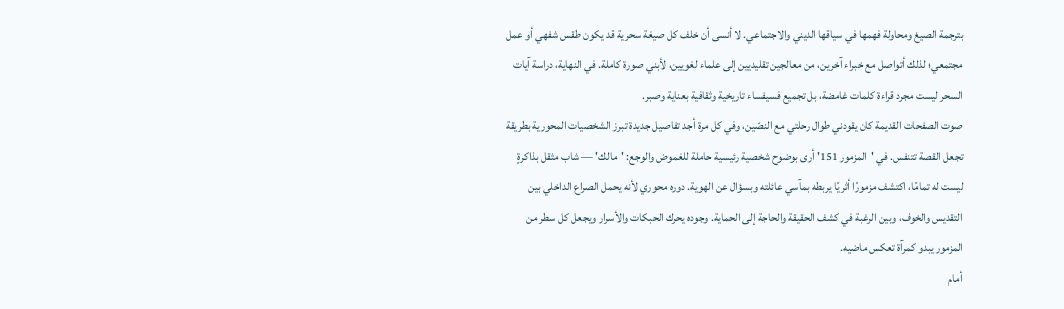بترجمة الصيغ ومحاولة فهمها في سياقها الديني والاجتماعي. لا أنسى أن خلف كل صيغة سحرية قد يكون طقس شفهي أو عمل مجتمعي؛ لذلك أتواصل مع خبراء آخرين، من معالجين تقليديين إلى علماء لغويين، لأبني صورة كاملة. في النهاية، دراسة آيات السحر ليست مجرد قراءة كلمات غامضة، بل تجميع فسيفساء تاريخية وثقافية بعناية وصبر.
صوت الصفحات القديمة كان يقودني طوال رحلتي مع النصّين، وفي كل مرة أجد تفاصيل جديدة تبرز الشخصيات المحورية بطريقة تجعل القصة تتنفس. في 'المزمور 151' أرى بوضوح شخصية رئيسية حاملة للغموض والوجع: 'مالك' — شاب مثقل بذاكرةٍ ليست له تمامًا، اكتشف مزمورًا أثريًا يربطه بمآسي عائلته وبسؤال عن الهوية. دوره محوري لأنه يحمل الصراع الداخلي بين التقديس والخوف، وبين الرغبة في كشف الحقيقة والحاجة إلى الحماية. وجوده يحرك الحبكات والأسرار ويجعل كل سطر من المزمور يبدو كمرآة تعكس ماضيه.
أمام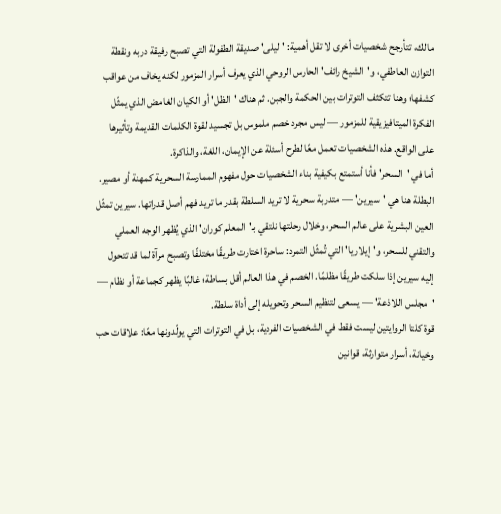مالك، تتأرجح شخصيات أخرى لا تقل أهمية: 'ليلى' صديقة الطفولة التي تصبح رفيقة دربه ونقطة التوازن العاطفي، و'الشيخ رائف' الحارس الروحي الذي يعرف أسرار المزمور لكنه يخاف من عواقب كشفها؛ وهنا تتكثف التوترات بين الحكمة والجبن. ثم هناك 'الظل' أو الكيان الغامض الذي يمثّل الفكرة الميتافيزيقية للمزمور — ليس مجرد خصم ملموس بل تجسيد لقوة الكلمات القديمة وتأثيرها على الواقع. هذه الشخصيات تعمل معًا لطرح أسئلة عن الإيمان، اللغة، والذاكرة.
أما في 'السحر' فأنا أستمتع بكيفية بناء الشخصيات حول مفهوم الممارسة السحرية كمهنة أو مصير. البطلة هنا هي 'سيرين' — متدربة سحرية لا تريد السلطة بقدر ما تريد فهم أصل قدراتها. سيرين تمثّل العين البشرية على عالم السحر، وخلال رحلتها نلتقي بـ'المعلم كوران' الذي يُظهر الوجه العملي والتقني للسحر، و'إيلاريا' التي تُمثّل التمرد: ساحرة اختارت طريقًا مختلفًا وتصبح مرآة لما قد تتحول إليه سيرين إذا سلكت طريقًا مظلمًا. الخصم في هذا العالم أقل بساطة؛ غالبًا يظهر كجماعة أو نظام — 'مجلس اللاذعة' — يسعى لتنظيم السحر وتحويله إلى أداة سلطة.
قوة كلتا الروايتين ليست فقط في الشخصيات الفردية، بل في التوترات التي يولّدونها معًا: علاقات حب وخيانة، أسرار متوارثة، قوانين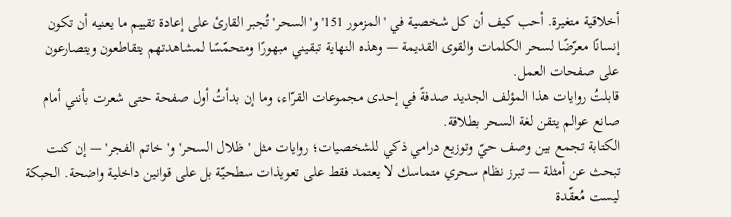أخلاقية متغيرة. أحب كيف أن كل شخصية في 'المزمور 151' و'السحر' تُجبر القارئ على إعادة تقييم ما يعنيه أن تكون إنسانًا معرّضًا لسحر الكلمات والقوى القديمة — وهذه النهاية تبقيني مبهورًا ومتحمّسًا لمشاهدتهم يتقاطعون ويتصارعون على صفحات العمل.
قابلتُ روايات هذا المؤلف الجديد صدفةً في إحدى مجموعات القرّاء، وما إن بدأتُ أول صفحة حتى شعرت بأنني أمام صانع عوالم يتقن لغة السحر بطلاقة.
الكتابة تجمع بين وصف حيّ وتوزيع درامي ذكي للشخصيات؛ روايات مثل 'ظلال السحر' و'خاتم الفجر' — إن كنت تبحث عن أمثلة — تبرز نظام سحري متماسك لا يعتمد فقط على تعويذات سطحيّة بل على قوانين داخلية واضحة. الحبكة ليست مُعقّدة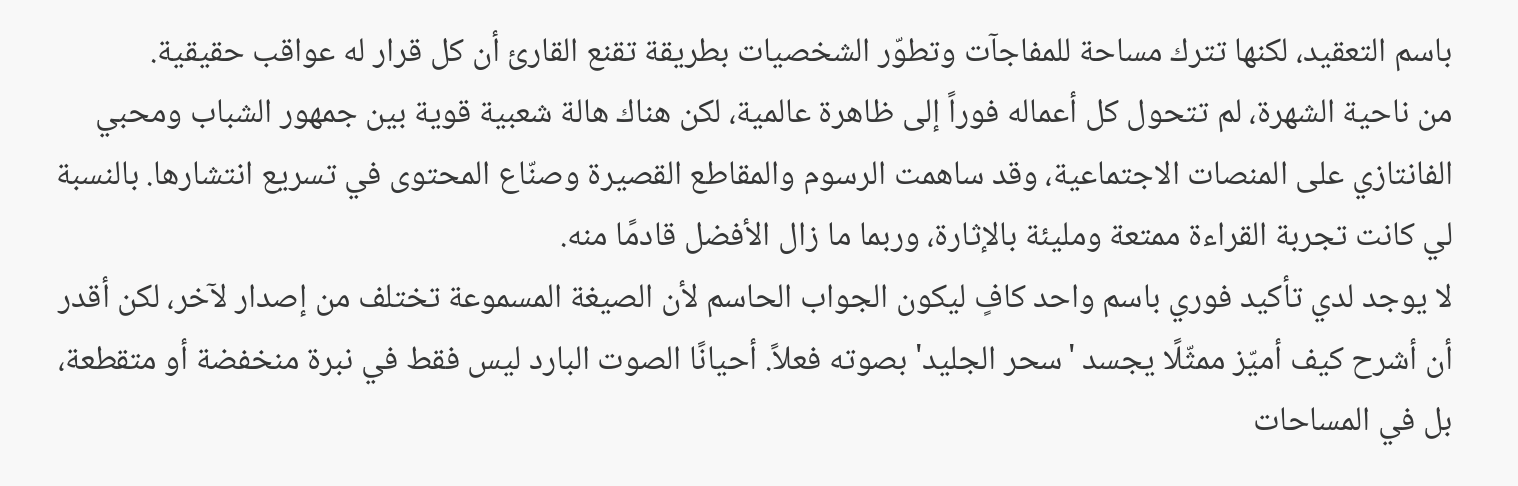باسم التعقيد، لكنها تترك مساحة للمفاجآت وتطوّر الشخصيات بطريقة تقنع القارئ أن كل قرار له عواقب حقيقية.
من ناحية الشهرة، لم تتحول كل أعماله فوراً إلى ظاهرة عالمية، لكن هناك هالة شعبية قوية بين جمهور الشباب ومحبي الفانتازي على المنصات الاجتماعية، وقد ساهمت الرسوم والمقاطع القصيرة وصنّاع المحتوى في تسريع انتشارها. بالنسبة لي كانت تجربة القراءة ممتعة ومليئة بالإثارة، وربما ما زال الأفضل قادمًا منه.
لا يوجد لدي تأكيد فوري باسم واحد كافٍ ليكون الجواب الحاسم لأن الصيغة المسموعة تختلف من إصدار لآخر، لكن أقدر أن أشرح كيف أميّز ممثّلًا يجسد 'سحر الجليد' بصوته فعلاً. أحيانًا الصوت البارد ليس فقط في نبرة منخفضة أو متقطعة، بل في المساحات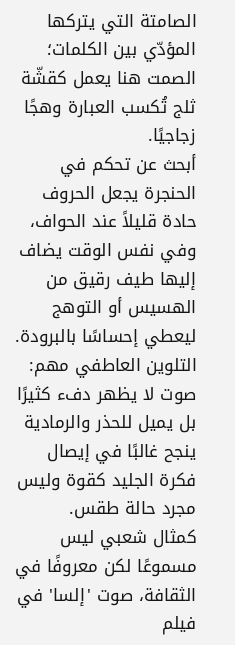الصامتة التي يتركها المؤدّي بين الكلمات؛ الصمت هنا يعمل كقشّة ثلج تُكسب العبارة وهجًا زجاجيًا.
أبحث عن تحكم في الحنجرة يجعل الحروف حادة قليلاً عند الحواف، وفي نفس الوقت يضاف إليها طيف رقيق من الهسيس أو التوهج ليعطي إحساسًا بالبرودة. التلوين العاطفي مهم: صوت لا يظهر دفء كثيرًا بل يميل للحذر والرمادية ينجح غالبًا في إيصال فكرة الجليد كقوة وليس مجرد حالة طقس.
كمثال شعبي ليس مسموعًا لكن معروفًا في الثقافة، صوت 'إلسا' في فيلم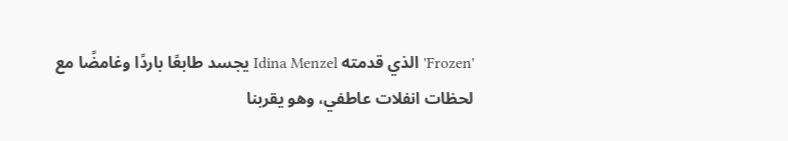'Frozen' الذي قدمته Idina Menzel يجسد طابعًا باردًا وغامضًا مع لحظات انفلات عاطفي، وهو يقربنا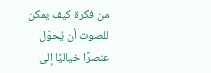من فكرة كيف يمكن للصوت أن يُحوّل عنصرًا خياليًا إلى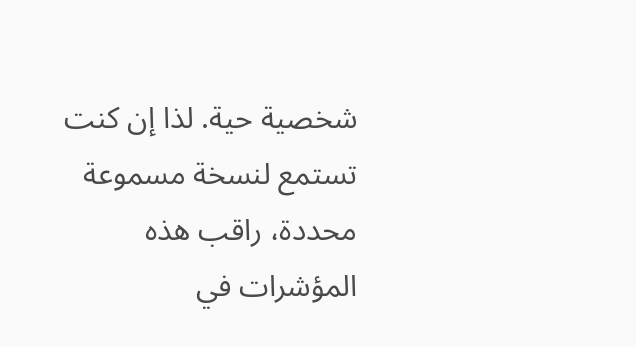شخصية حية. لذا إن كنت تستمع لنسخة مسموعة محددة، راقب هذه المؤشرات في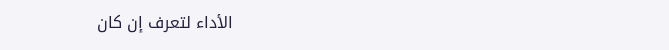الأداء لتعرف إن كان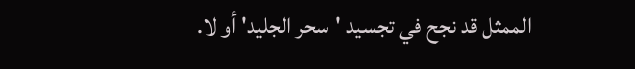الممثل قد نجح في تجسيد 'سحر الجليد' أو لا.